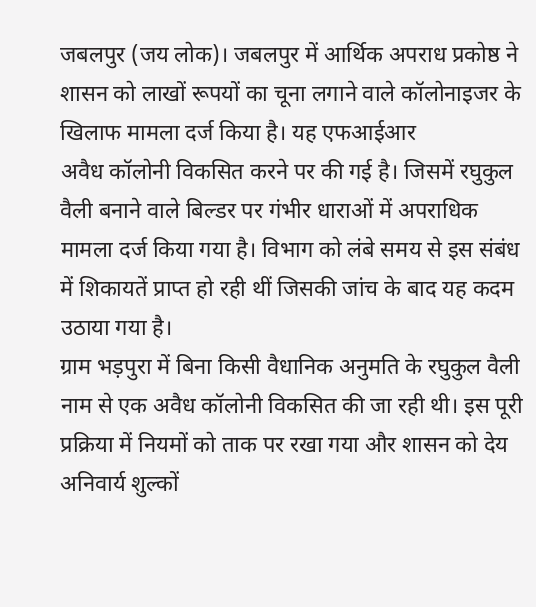जबलपुर (जय लोक)। जबलपुर में आर्थिक अपराध प्रकोष्ठ ने शासन को लाखों रूपयों का चूना लगाने वाले कॉलोनाइजर के खिलाफ मामला दर्ज किया है। यह एफआईआर
अवैध कॉलोनी विकसित करने पर की गई है। जिसमें रघुकुल वैली बनाने वाले बिल्डर पर गंभीर धाराओं में अपराधिक मामला दर्ज किया गया है। विभाग को लंबे समय से इस संबंध में शिकायतें प्राप्त हो रही थीं जिसकी जांच के बाद यह कदम उठाया गया है।
ग्राम भड़पुरा में बिना किसी वैधानिक अनुमति के रघुकुल वैली नाम से एक अवैध कॉलोनी विकसित की जा रही थी। इस पूरी प्रक्रिया में नियमों को ताक पर रखा गया और शासन को देय अनिवार्य शुल्कों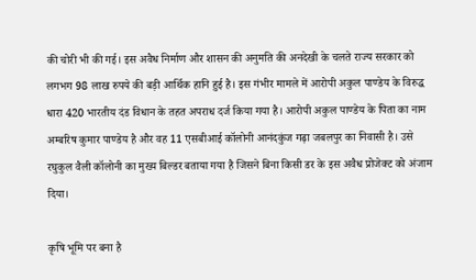की चोरी भी की गई। इस अवैध निर्माण और शासन की अनुमति की अनदेखी के चलते राज्य सरकार को लगभग 98 लाख रुपये की बड़ी आर्थिक हानि हुई है। इस गंभीर मामले में आरोपी अकुल पाण्डेय के विरुद्ध धारा 420 भारतीय दंड विधान के तहत अपराध दर्ज किया गया है। आरोपी अकुल पाण्डेय के पिता का नाम अम्बरिष कुमार पाण्डेय है और वह 11 एसबीआई कॉलोनी आनंदकुंज गढ़ा जबलपुर का निवासी है। उसे रघुकुल वैली कॉलोनी का मुख्य बिल्डर बताया गया है जिसने बिना किसी डर के इस अवैध प्रोजेक्ट को अंजाम दिया।

कृषि भूमि पर बना है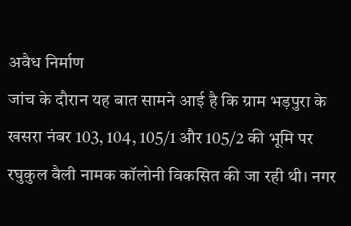अवैध निर्माण
जांच के दौरान यह बात सामने आई है कि ग्राम भड़पुरा के खसरा नंबर 103, 104, 105/1 और 105/2 की भूमि पर रघुकुल वैली नामक कॉलोनी विकसित की जा रही थी। नगर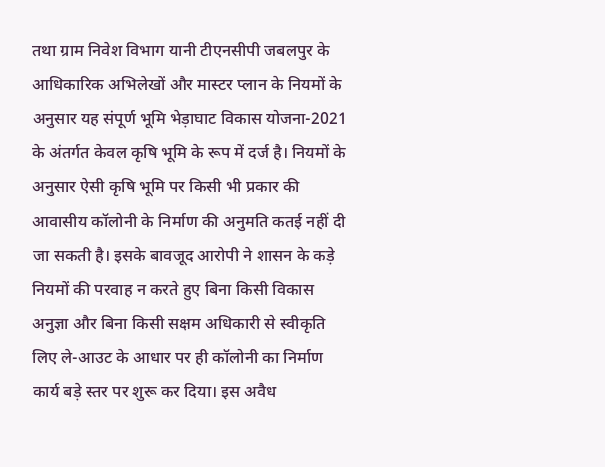तथा ग्राम निवेश विभाग यानी टीएनसीपी जबलपुर के आधिकारिक अभिलेखों और मास्टर प्लान के नियमों के अनुसार यह संपूर्ण भूमि भेड़ाघाट विकास योजना-2021 के अंतर्गत केवल कृषि भूमि के रूप में दर्ज है। नियमों के अनुसार ऐसी कृषि भूमि पर किसी भी प्रकार की आवासीय कॉलोनी के निर्माण की अनुमति कतई नहीं दी जा सकती है। इसके बावजूद आरोपी ने शासन के कड़े नियमों की परवाह न करते हुए बिना किसी विकास अनुज्ञा और बिना किसी सक्षम अधिकारी से स्वीकृति लिए ले-आउट के आधार पर ही कॉलोनी का निर्माण कार्य बड़े स्तर पर शुरू कर दिया। इस अवैध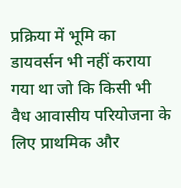प्रक्रिया में भूमि का डायवर्सन भी नहीं कराया गया था जो कि किसी भी वैध आवासीय परियोजना के लिए प्राथमिक और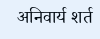अनिवार्य शर्त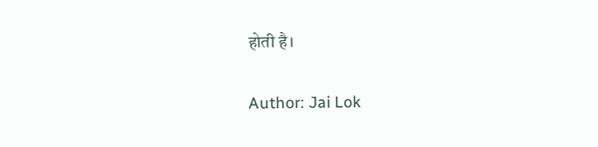होती है।

Author: Jai Lok